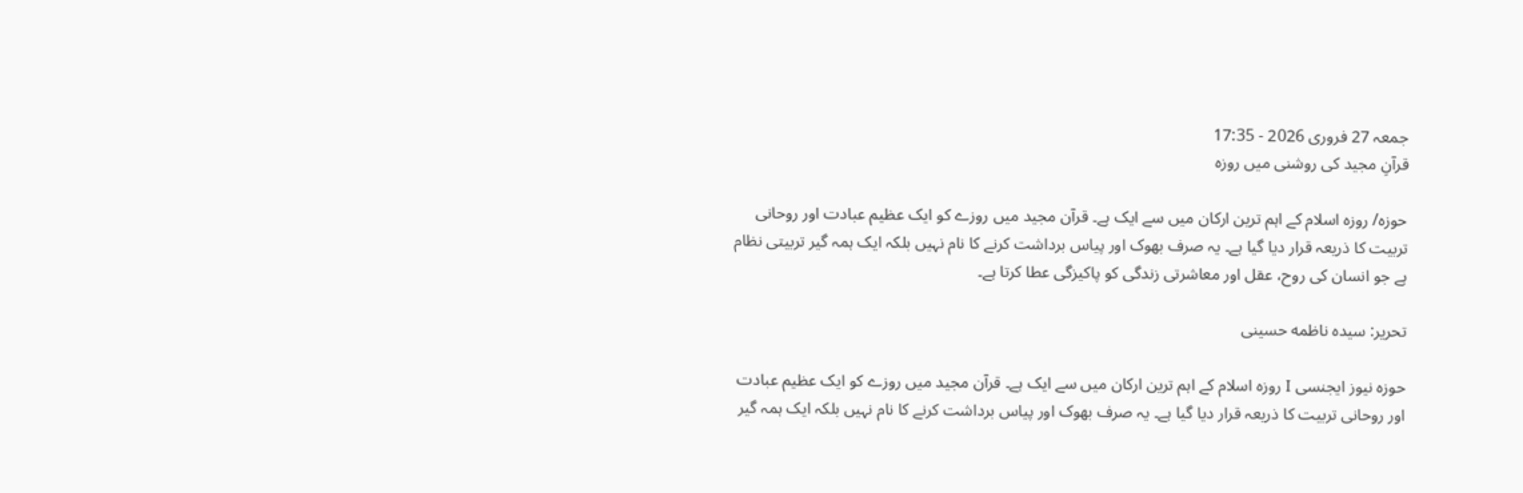جمعہ 27 فروری 2026 - 17:35
قرآنِ مجید کی روشنی میں روزہ

حوزہ/ روزہ اسلام کے اہم ترین ارکان میں سے ایک ہے۔ قرآن مجید میں روزے کو ایک عظیم عبادت اور روحانی تربیت کا ذریعہ قرار دیا گیا ہے۔ یہ صرف بھوک اور پیاس برداشت کرنے کا نام نہیں بلکہ ایک ہمہ گیر تربیتی نظام ہے جو انسان کی روح، عقل اور معاشرتی زندگی کو پاکیزگی عطا کرتا ہے۔

تحریر: سیده ناظمه حسينی

حوزہ نیوز ایجنسی I روزہ اسلام کے اہم ترین ارکان میں سے ایک ہے۔ قرآن مجید میں روزے کو ایک عظیم عبادت اور روحانی تربیت کا ذریعہ قرار دیا گیا ہے۔ یہ صرف بھوک اور پیاس برداشت کرنے کا نام نہیں بلکہ ایک ہمہ گیر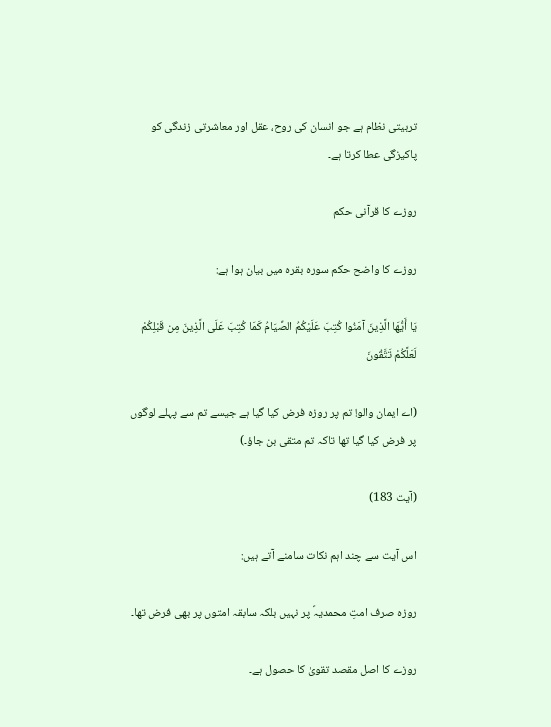تربیتی نظام ہے جو انسان کی روح، عقل اور معاشرتی زندگی کو پاکیزگی عطا کرتا ہے۔

روزے کا قرآنی حکم

روزے کا واضح حکم سورہ بقرہ میں بیان ہوا ہے:

يَا أَيُّهَا الَّذِينَ آمَنُوا كُتِبَ عَلَيْكُمُ الصِّيَامُ كَمَا كُتِبَ عَلَى الَّذِينَ مِن قَبْلِكُمْ لَعَلَّكُمْ تَتَّقُونَ

(اے ایمان والو! تم پر روزہ فرض کیا گیا ہے جیسے تم سے پہلے لوگوں پر فرض کیا گیا تھا تاکہ تم متقی بن جاؤ۔)

(آیت 183)

اس آیت سے چند اہم نکات سامنے آتے ہیں:

روزہ صرف امتِ محمدیہؐ پر نہیں بلکہ سابقہ امتوں پر بھی فرض تھا۔

روزے کا اصل مقصد تقویٰ کا حصول ہے۔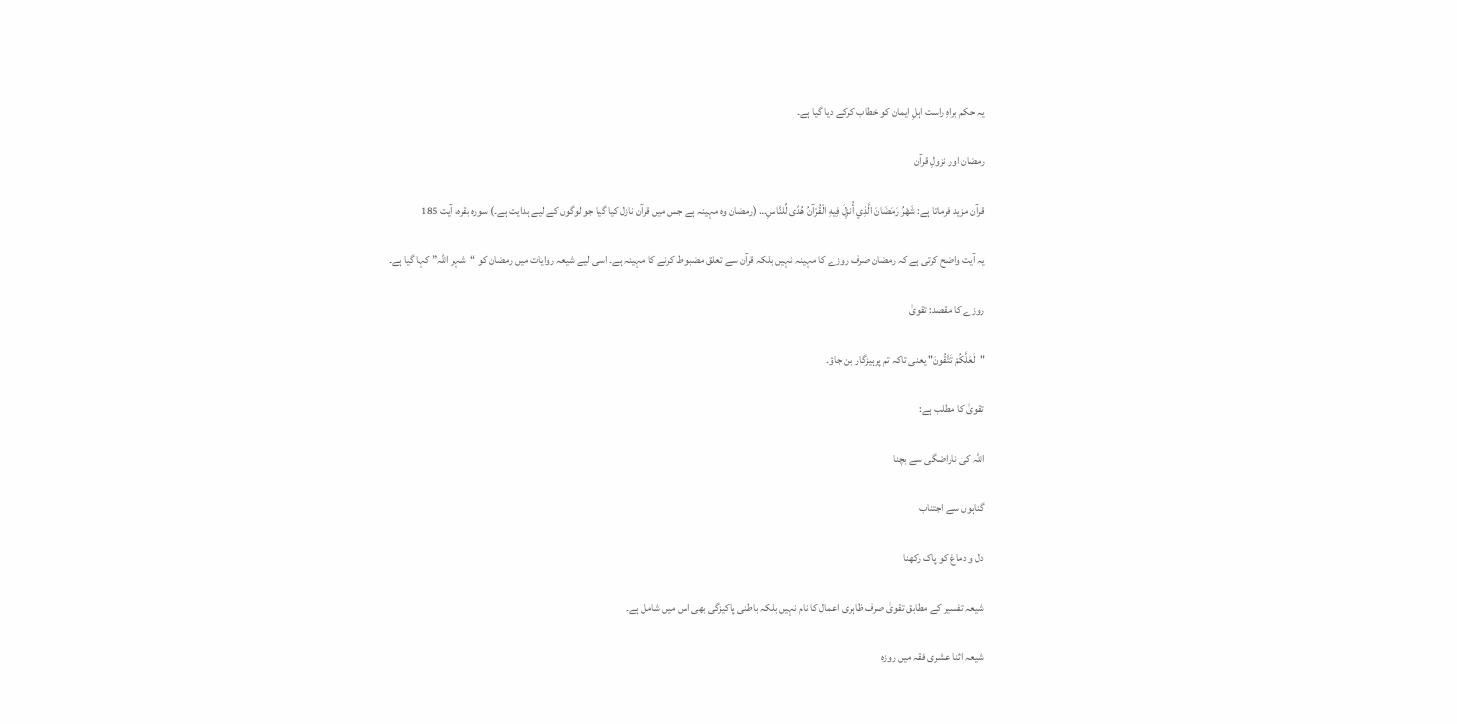یہ حکم براہِ راست اہلِ ایمان کو خطاب کرکے دیا گیا ہے۔

رمضان اور نزولِ قرآن

قرآن مزید فرماتا ہے: شَهْرُ رَمَضَانَ الَّذِي أُنزِلَ فِيهِ الْقُرْآنُ هُدًى لِّلنَّاسِ… (رمضان وہ مہینہ ہے جس میں قرآن نازل کیا گیا جو لوگوں کے لیے ہدایت ہے۔) سورہ بقرہ، آیت 185

یہ آیت واضح کرتی ہے کہ رمضان صرف روزے کا مہینہ نہیں بلکہ قرآن سے تعلق مضبوط کرنے کا مہینہ ہے۔ اسی لیے شیعہ روایات میں رمضان کو “شہر اللہ” کہا گیا ہے۔

روزے کا مقصد: تقویٰ

"لَعَلَّكُمْ تَتَّقُونَ" یعنی تاکہ تم پرہیزگار بن جاؤ۔

تقویٰ کا مطلب ہے:

اللہ کی ناراضگی سے بچنا

گناہوں سے اجتناب

دل و دماغ کو پاک رکھنا

شیعہ تفسیر کے مطابق تقویٰ صرف ظاہری اعمال کا نام نہیں بلکہ باطنی پاکیزگی بھی اس میں شامل ہے۔

شیعہ اثنا عشری فقہ میں روزہ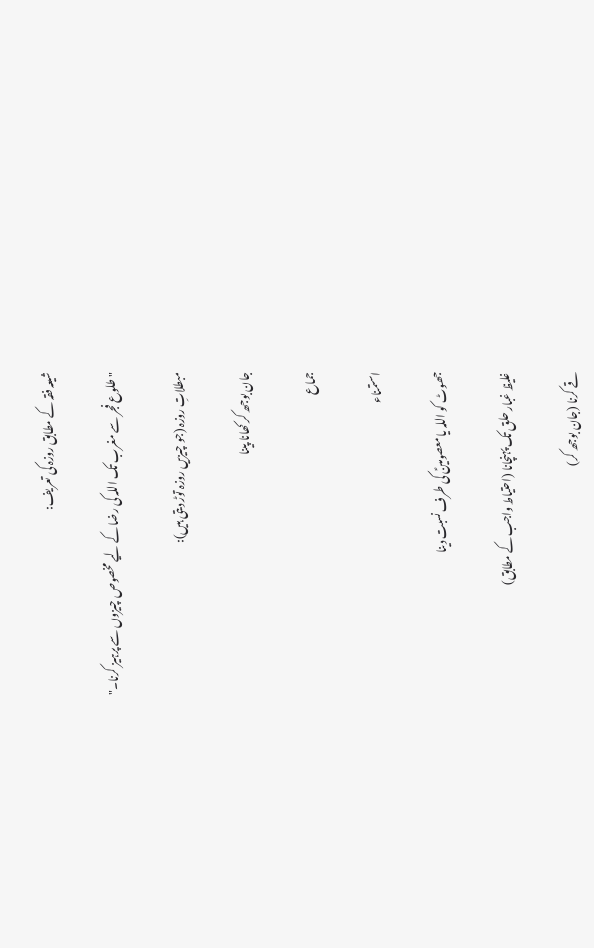شیعہ فقہ کے مطابق روزہ کی تعریف:

"طلوع فجر سے مغرب تک اللہ کی رضا کے لیے مخصوص چیزوں سے پرہیز کرنا۔"

مبطلاتِ روزہ (جو چیزیں روزہ توڑ دیتی ہیں):

جان بوجھ کر کھانا پینا

جماع

استمناء

جھوٹ کو اللہ یا معصومینؑ کی طرف نسبت دینا

غلیظ غبار حلق تک پہنچانا (احتیاط واجب کے مطابق)

قے کرنا (جان بوجھ کر)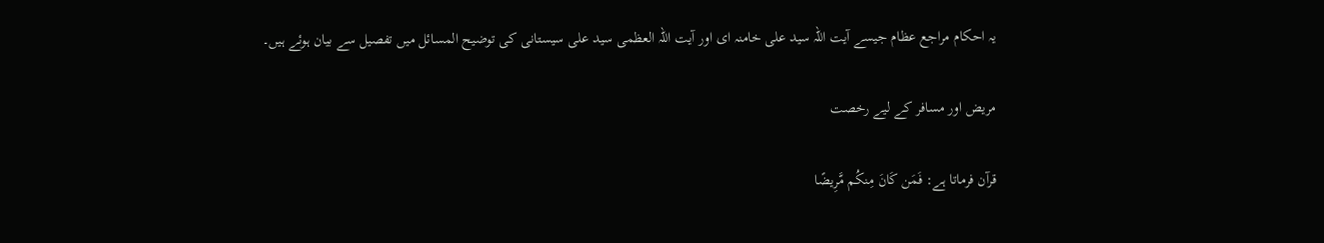یہ احکام مراجع عظام جیسے آیت اللہ سید علی خامنہ ای اور آیت اللہ العظمی سید علی سیستانی کی توضیح المسائل میں تفصیل سے بیان ہوئے ہیں۔

مریض اور مسافر کے لیے رخصت

قرآن فرماتا ہے: فَمَن كَانَ مِنكُم مَّرِيضًا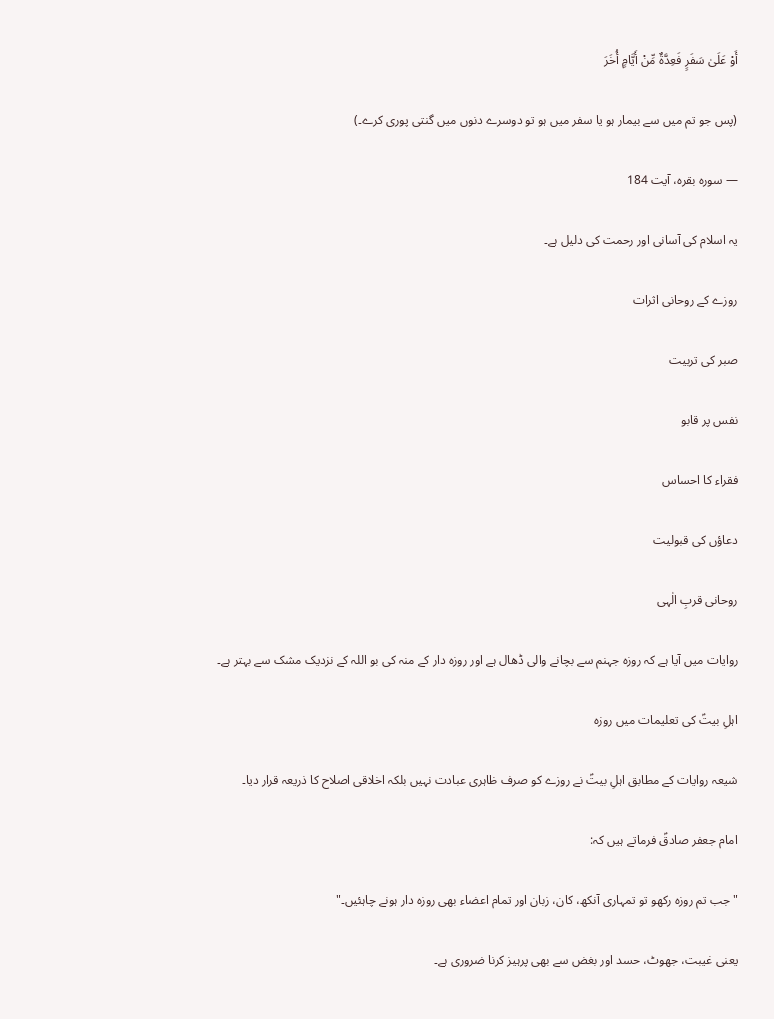أَوْ عَلَىٰ سَفَرٍ فَعِدَّةٌ مِّنْ أَيَّامٍ أُخَرَ

(پس جو تم میں سے بیمار ہو یا سفر میں ہو تو دوسرے دنوں میں گنتی پوری کرے۔)

— سورہ بقرہ، آیت 184

یہ اسلام کی آسانی اور رحمت کی دلیل ہے۔

روزے کے روحانی اثرات

صبر کی تربیت

نفس پر قابو

فقراء کا احساس

دعاؤں کی قبولیت

روحانی قربِ الٰہی

روایات میں آیا ہے کہ روزہ جہنم سے بچانے والی ڈھال ہے اور روزہ دار کے منہ کی بو اللہ کے نزدیک مشک سے بہتر ہے۔

اہلِ بیتؑ کی تعلیمات میں روزہ

شیعہ روایات کے مطابق اہلِ بیتؑ نے روزے کو صرف ظاہری عبادت نہیں بلکہ اخلاقی اصلاح کا ذریعہ قرار دیا۔

امام جعفر صادقؑ فرماتے ہیں کہ:

"جب تم روزہ رکھو تو تمہاری آنکھ، کان، زبان اور تمام اعضاء بھی روزہ دار ہونے چاہئیں۔"

یعنی غیبت، جھوٹ، حسد اور بغض سے بھی پرہیز کرنا ضروری ہے۔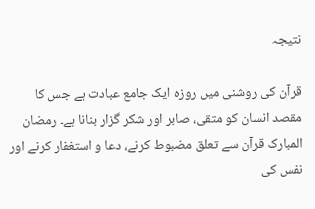نتیجہ

قرآن کی روشنی میں روزہ ایک جامع عبادت ہے جس کا مقصد انسان کو متقی، صابر اور شکر گزار بنانا ہے۔ رمضان المبارک قرآن سے تعلق مضبوط کرنے، دعا و استغفار کرنے اور نفس کی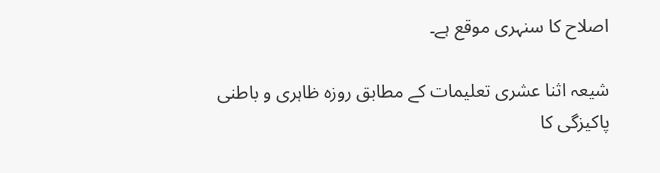اصلاح کا سنہری موقع ہے۔

شیعہ اثنا عشری تعلیمات کے مطابق روزہ ظاہری و باطنی پاکیزگی کا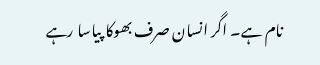نام ہے۔ اگر انسان صرف بھوکا پیاسا رہے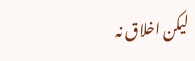لیکن اخلاق نہ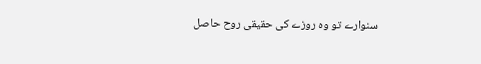سنوارے تو وہ روزے کی حقیقی روح حاصل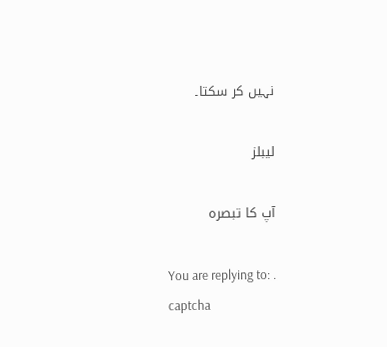نہیں کر سکتا۔

لیبلز

آپ کا تبصرہ

You are replying to: .
captcha